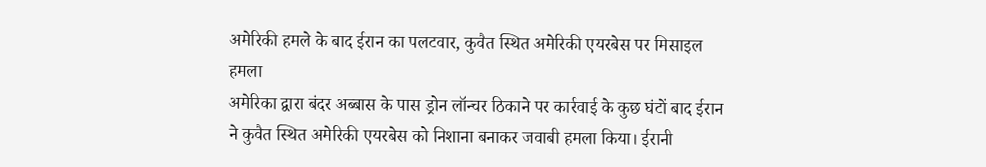अमेरिकी हमले के बाद ईरान का पलटवार, कुवैत स्थित अमेरिकी एयरबेस पर मिसाइल हमला
अमेरिका द्वारा बंदर अब्बास के पास ड्रोन लॉन्चर ठिकाने पर कार्रवाई के कुछ घंटों बाद ईरान ने कुवैत स्थित अमेरिकी एयरबेस को निशाना बनाकर जवाबी हमला किया। ईरानी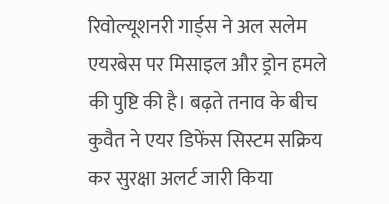रिवोल्यूशनरी गार्ड्स ने अल सलेम एयरबेस पर मिसाइल और ड्रोन हमले की पुष्टि की है। बढ़ते तनाव के बीच कुवैत ने एयर डिफेंस सिस्टम सक्रिय कर सुरक्षा अलर्ट जारी किया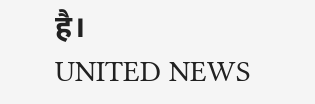है।
UNITED NEWS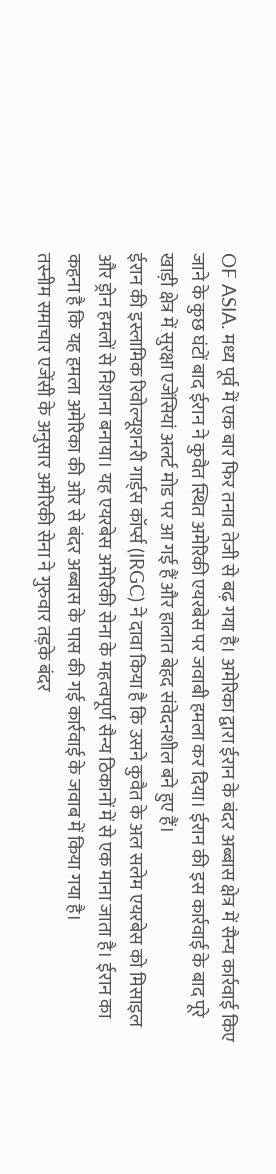OF ASIA. मध्य पूर्व में एक बार फिर तनाव तेजी से बढ़ गया है। अमेरिका द्वारा ईरान के बंदर अब्बास क्षेत्र में सैन्य कार्रवाई किए जाने के कुछ घंटों बाद ईरान ने कुवैत स्थित अमेरिकी एयरबेस पर जवाबी हमला कर दिया। ईरान की इस कार्रवाई के बाद पूरे खाड़ी क्षेत्र में सुरक्षा एजेंसियां अलर्ट मोड पर आ गई हैं और हालात बेहद संवेदनशील बने हुए हैं।
ईरान की इस्लामिक रिवोल्यूशनरी गार्ड्स कॉर्प्स (IRGC) ने दावा किया है कि उसने कुवैत के अल सलेम एयरबेस को मिसाइल और ड्रोन हमलों से निशाना बनाया। यह एयरबेस अमेरिकी सेना के महत्वपूर्ण सैन्य ठिकानों में से एक माना जाता है। ईरान का कहना है कि यह हमला अमेरिका की ओर से बंदर अब्बास के पास की गई कार्रवाई के जवाब में किया गया है।
तस्नीम समाचार एजेंसी के अनुसार अमेरिकी सेना ने गुरुवार तड़के बंदर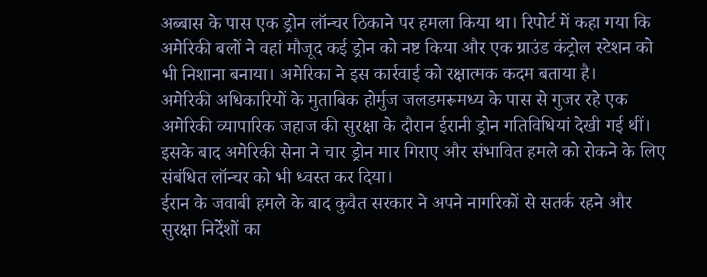अब्बास के पास एक ड्रोन लॉन्चर ठिकाने पर हमला किया था। रिपोर्ट में कहा गया कि अमेरिकी बलों ने वहां मौजूद कई ड्रोन को नष्ट किया और एक ग्राउंड कंट्रोल स्टेशन को भी निशाना बनाया। अमेरिका ने इस कार्रवाई को रक्षात्मक कदम बताया है।
अमेरिकी अधिकारियों के मुताबिक होर्मुज जलडमरूमध्य के पास से गुजर रहे एक अमेरिकी व्यापारिक जहाज की सुरक्षा के दौरान ईरानी ड्रोन गतिविधियां देखी गई थीं। इसके बाद अमेरिकी सेना ने चार ड्रोन मार गिराए और संभावित हमले को रोकने के लिए संबंधित लॉन्चर को भी ध्वस्त कर दिया।
ईरान के जवाबी हमले के बाद कुवैत सरकार ने अपने नागरिकों से सतर्क रहने और सुरक्षा निर्देशों का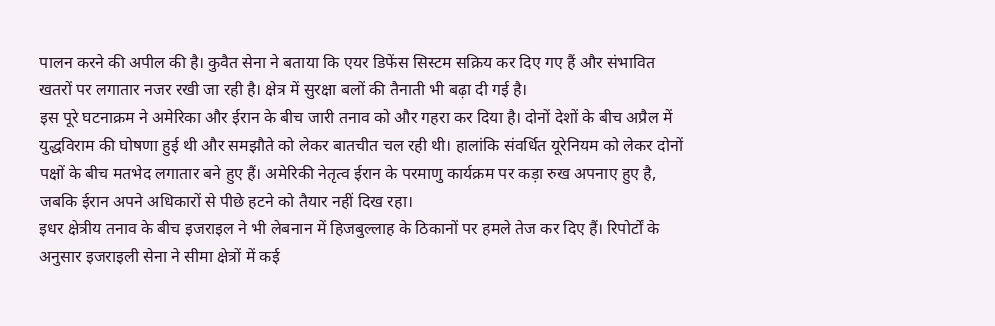पालन करने की अपील की है। कुवैत सेना ने बताया कि एयर डिफेंस सिस्टम सक्रिय कर दिए गए हैं और संभावित खतरों पर लगातार नजर रखी जा रही है। क्षेत्र में सुरक्षा बलों की तैनाती भी बढ़ा दी गई है।
इस पूरे घटनाक्रम ने अमेरिका और ईरान के बीच जारी तनाव को और गहरा कर दिया है। दोनों देशों के बीच अप्रैल में युद्धविराम की घोषणा हुई थी और समझौते को लेकर बातचीत चल रही थी। हालांकि संवर्धित यूरेनियम को लेकर दोनों पक्षों के बीच मतभेद लगातार बने हुए हैं। अमेरिकी नेतृत्व ईरान के परमाणु कार्यक्रम पर कड़ा रुख अपनाए हुए है, जबकि ईरान अपने अधिकारों से पीछे हटने को तैयार नहीं दिख रहा।
इधर क्षेत्रीय तनाव के बीच इजराइल ने भी लेबनान में हिजबुल्लाह के ठिकानों पर हमले तेज कर दिए हैं। रिपोर्टों के अनुसार इजराइली सेना ने सीमा क्षेत्रों में कई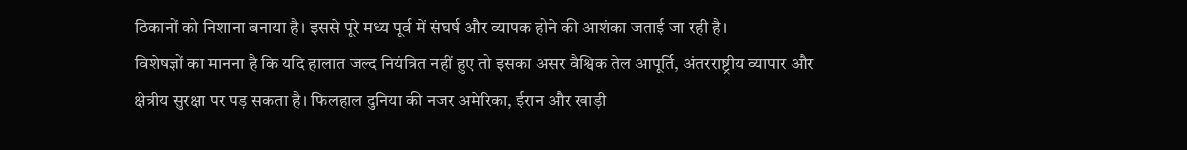ठिकानों को निशाना बनाया है। इससे पूरे मध्य पूर्व में संघर्ष और व्यापक होने की आशंका जताई जा रही है।
विशेषज्ञों का मानना है कि यदि हालात जल्द नियंत्रित नहीं हुए तो इसका असर वैश्विक तेल आपूर्ति, अंतरराष्ट्रीय व्यापार और क्षेत्रीय सुरक्षा पर पड़ सकता है। फिलहाल दुनिया की नजर अमेरिका, ईरान और खाड़ी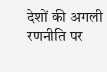देशों की अगली रणनीति पर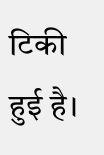टिकी हुई है।